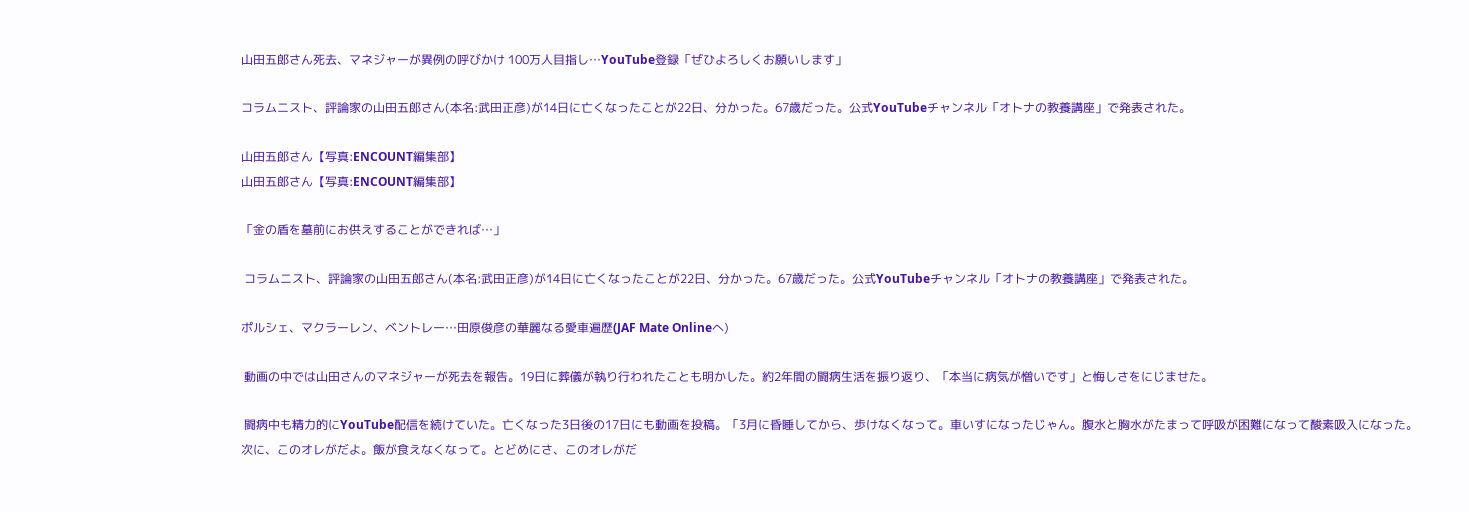山田五郎さん死去、マネジャーが異例の呼びかけ 100万人目指し…YouTube登録「ぜひよろしくお願いします」

コラムニスト、評論家の山田五郎さん(本名:武田正彦)が14日に亡くなったことが22日、分かった。67歳だった。公式YouTubeチャンネル「オトナの教養講座」で発表された。

山田五郎さん【写真:ENCOUNT編集部】
山田五郎さん【写真:ENCOUNT編集部】

「金の盾を墓前にお供えすることができれば…」

 コラムニスト、評論家の山田五郎さん(本名:武田正彦)が14日に亡くなったことが22日、分かった。67歳だった。公式YouTubeチャンネル「オトナの教養講座」で発表された。

ポルシェ、マクラーレン、ベントレー…田原俊彦の華麗なる愛車遍歴(JAF Mate Onlineへ)

 動画の中では山田さんのマネジャーが死去を報告。19日に葬儀が執り行われたことも明かした。約2年間の闘病生活を振り返り、「本当に病気が憎いです」と悔しさをにじませた。

 闘病中も精力的にYouTube配信を続けていた。亡くなった3日後の17日にも動画を投稿。「3月に昏睡してから、歩けなくなって。車いすになったじゃん。腹水と胸水がたまって呼吸が困難になって酸素吸入になった。次に、このオレがだよ。飯が食えなくなって。とどめにさ、このオレがだ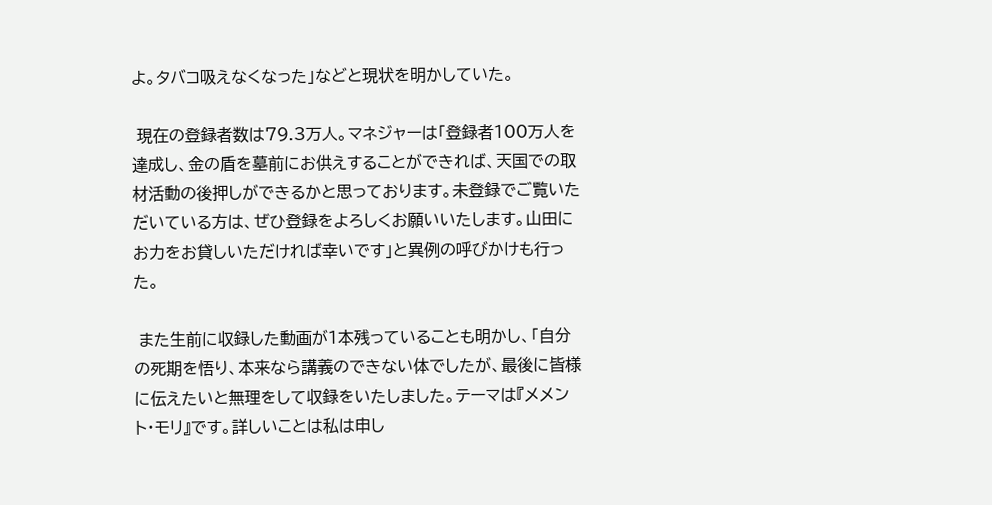よ。タバコ吸えなくなった」などと現状を明かしていた。

 現在の登録者数は79.3万人。マネジャーは「登録者100万人を達成し、金の盾を墓前にお供えすることができれば、天国での取材活動の後押しができるかと思っております。未登録でご覧いただいている方は、ぜひ登録をよろしくお願いいたします。山田にお力をお貸しいただければ幸いです」と異例の呼びかけも行った。

 また生前に収録した動画が1本残っていることも明かし、「自分の死期を悟り、本来なら講義のできない体でしたが、最後に皆様に伝えたいと無理をして収録をいたしました。テーマは『メメント・モリ』です。詳しいことは私は申し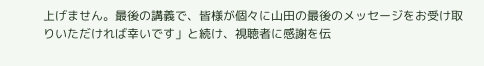上げません。最後の講義で、皆様が個々に山田の最後のメッセージをお受け取りいただければ幸いです」と続け、視聴者に感謝を伝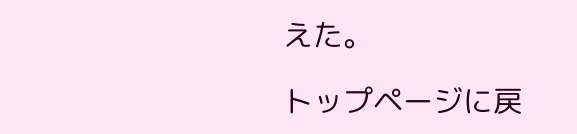えた。

トップページに戻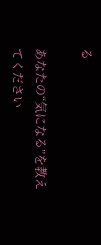る

あなたの“気になる”を教えてください